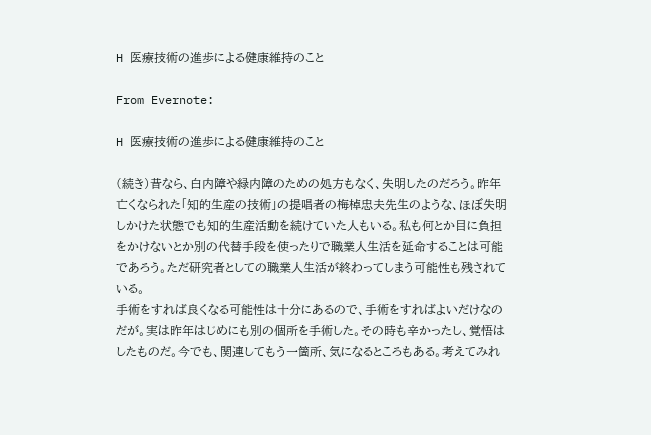H 医療技術の進歩による健康維持のこと

From Evernote:

H 医療技術の進歩による健康維持のこと

(続き)昔なら、白内障や緑内障のための処方もなく、失明したのだろう。昨年亡くなられた「知的生産の技術」の提唱者の梅棹忠夫先生のような、ほぼ失明しかけた状態でも知的生産活動を続けていた人もいる。私も何とか目に負担をかけないとか別の代替手段を使ったりで職業人生活を延命することは可能であろう。ただ研究者としての職業人生活が終わってしまう可能性も残されている。
手術をすれば良くなる可能性は十分にあるので、手術をすればよいだけなのだが。実は昨年はじめにも別の個所を手術した。その時も辛かったし、覚悟はしたものだ。今でも、関連してもう一箇所、気になるところもある。考えてみれ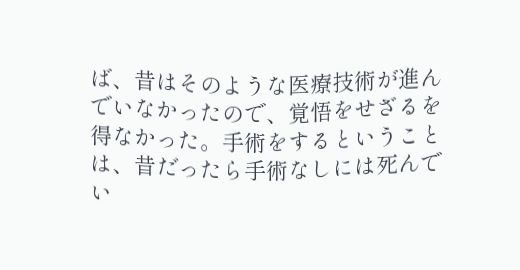ば、昔はそのような医療技術が進んでいなかったので、覚悟をせざるを得なかった。手術をするということは、昔だったら手術なしには死んでい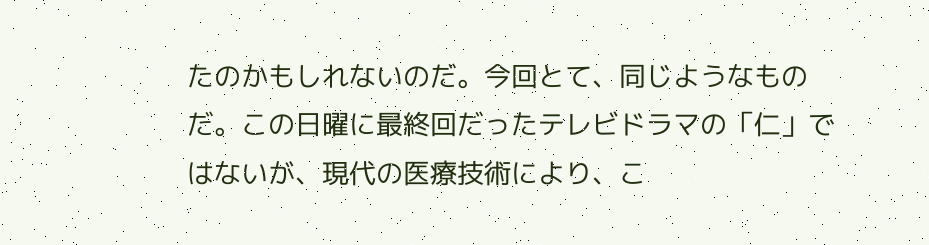たのかもしれないのだ。今回とて、同じようなものだ。この日曜に最終回だったテレビドラマの「仁」ではないが、現代の医療技術により、こ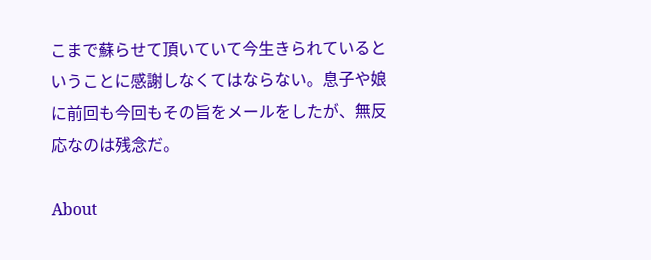こまで蘇らせて頂いていて今生きられているということに感謝しなくてはならない。息子や娘に前回も今回もその旨をメールをしたが、無反応なのは残念だ。

About